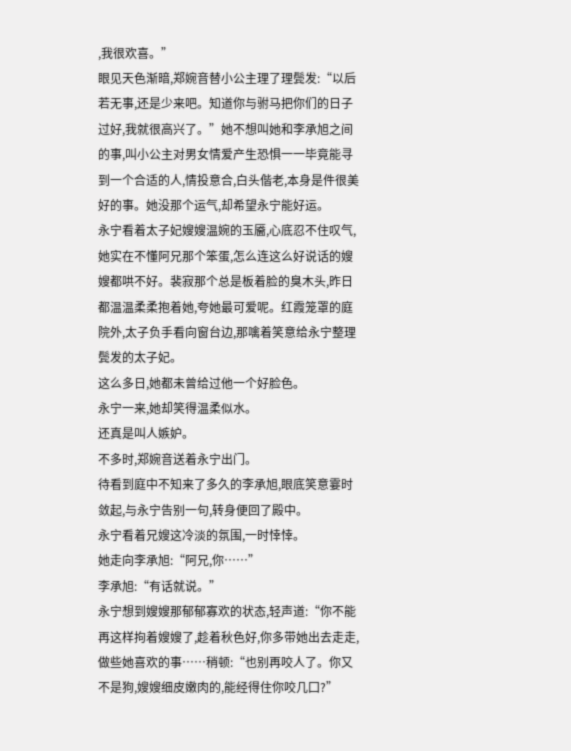,我很欢喜。”
眼见天色渐暗,郑婉音替小公主理了理鬓发:“以后若无事,还是少来吧。知道你与驸马把你们的日子过好,我就很高兴了。”她不想叫她和李承旭之间的事,叫小公主对男女情爱产生恐惧一一毕竟能寻到一个合适的人,情投意合,白头偕老,本身是件很美好的事。她没那个运气,却希望永宁能好运。
永宁看着太子妃嫂嫂温婉的玉靥,心底忍不住叹气,她实在不懂阿兄那个笨蛋,怎么连这么好说话的嫂嫂都哄不好。裴寂那个总是板着脸的臭木头,昨日都温温柔柔抱着她,夸她最可爱呢。红霞笼罩的庭院外,太子负手看向窗台边,那噙着笑意给永宁整理鬓发的太子妃。
这么多日,她都未曾给过他一个好脸色。
永宁一来,她却笑得温柔似水。
还真是叫人嫉妒。
不多时,郑婉音送着永宁出门。
待看到庭中不知来了多久的李承旭,眼底笑意霎时敛起,与永宁告别一句,转身便回了殿中。
永宁看着兄嫂这冷淡的氛围,一时悻悻。
她走向李承旭:“阿兄,你……”
李承旭:“有话就说。”
永宁想到嫂嫂那郁郁寡欢的状态,轻声道:“你不能再这样拘着嫂嫂了,趁着秋色好,你多带她出去走走,做些她喜欢的事……稍顿:“也别再咬人了。你又不是狗,嫂嫂细皮嫩肉的,能经得住你咬几囗?”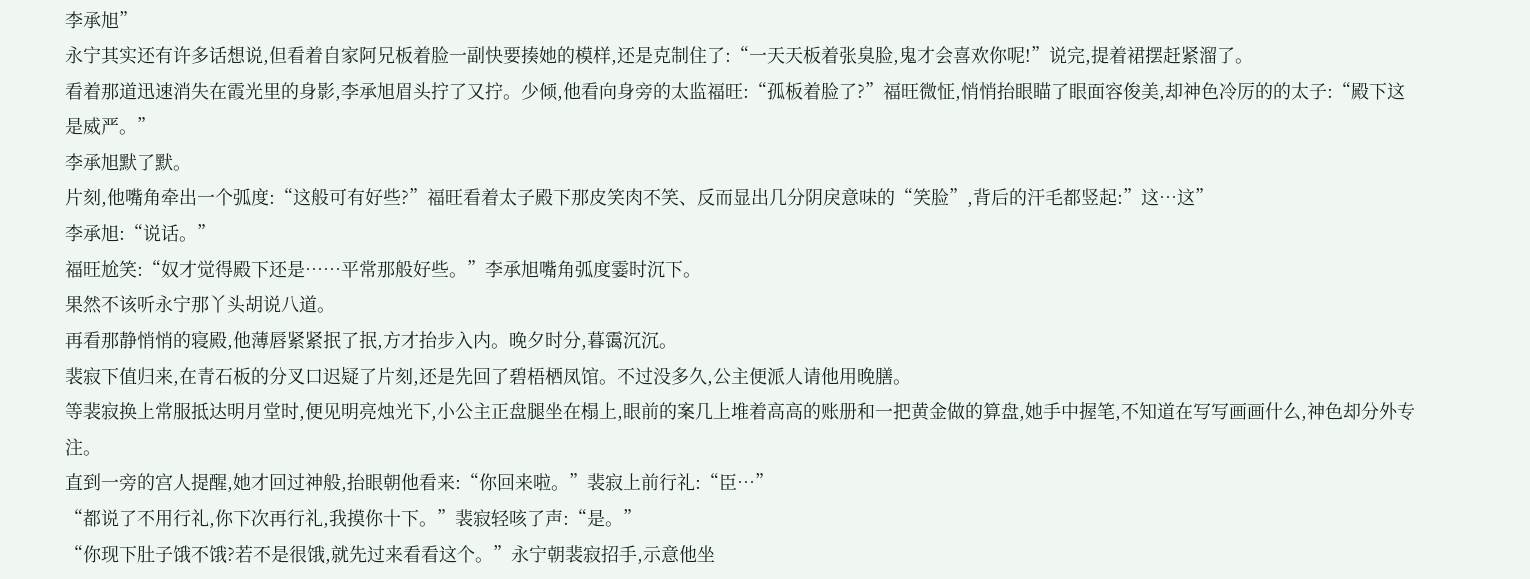李承旭”
永宁其实还有许多话想说,但看着自家阿兄板着脸一副快要揍她的模样,还是克制住了:“一天天板着张臭脸,鬼才会喜欢你呢!”说完,提着裙摆赶紧溜了。
看着那道迅速消失在霞光里的身影,李承旭眉头拧了又拧。少倾,他看向身旁的太监福旺:“孤板着脸了?”福旺微怔,悄悄抬眼瞄了眼面容俊美,却神色冷厉的的太子:“殿下这是威严。”
李承旭默了默。
片刻,他嘴角牵出一个弧度:“这般可有好些?”福旺看着太子殿下那皮笑肉不笑、反而显出几分阴戾意味的“笑脸”,背后的汗毛都竖起:”这…这”
李承旭:“说话。”
福旺尬笑:“奴才觉得殿下还是……平常那般好些。”李承旭嘴角弧度霎时沉下。
果然不该听永宁那丫头胡说八道。
再看那静悄悄的寝殿,他薄唇紧紧抿了抿,方才抬步入内。晚夕时分,暮霭沉沉。
裴寂下值归来,在青石板的分叉口迟疑了片刻,还是先回了碧梧栖凤馆。不过没多久,公主便派人请他用晚膳。
等裴寂换上常服抵达明月堂时,便见明亮烛光下,小公主正盘腿坐在榻上,眼前的案几上堆着高高的账册和一把黄金做的算盘,她手中握笔,不知道在写写画画什么,神色却分外专注。
直到一旁的宫人提醒,她才回过神般,抬眼朝他看来:“你回来啦。”裴寂上前行礼:“臣…”
“都说了不用行礼,你下次再行礼,我摸你十下。”裴寂轻咳了声:“是。”
“你现下肚子饿不饿?若不是很饿,就先过来看看这个。”永宁朝裴寂招手,示意他坐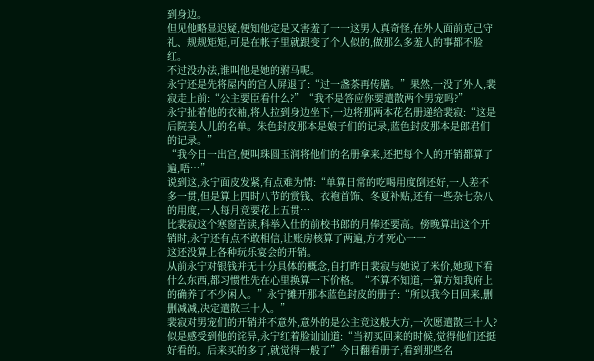到身边。
但见他略显迟疑,便知他定是又害羞了一一这男人真奇怪,在外人面前克己守礼、规规矩矩,可是在帐子里就跟变了个人似的,做那么多羞人的事都不脸红。
不过没办法,谁叫他是她的驸马呢。
永宁还是先将屋内的宫人屏退了:“过一盏茶再传膳。”果然,一没了外人,裴寂走上前:“公主要臣看什么?”“我不是答应你要遣散两个男宠吗?”
永宁扯着他的衣袖,将人拉到身边坐下,一边将那两本花名册递给裴寂:“这是后院美人儿的名单。朱色封皮那本是娘子们的记录,蓝色封皮那本是郎君们的记录。”
“我今日一出宫,便叫珠圆玉润将他们的名册拿来,还把每个人的开销都算了遍,唔…”
说到这,永宁面皮发紧,有点难为情:“单算日常的吃喝用度倒还好,一人差不多一贯,但是算上四时八节的赏钱、衣袍首饰、冬夏补贴,还有一些杂七杂八的用度,一人每月竞要花上五贯…
比裴寂这个寒窗苦读,科举入仕的前校书郎的月俸还要高。傍晚算出这个开销时,永宁还有点不敢相信,让账房核算了两遍,方才死心一一
这还没算上各种玩乐宴会的开销。
从前永宁对银钱并无十分具体的概念,自打昨日裴寂与她说了米价,她现下看什么东西,都习惯性先在心里换算一下价格。“不算不知道,一算方知我府上的确养了不少闲人。”永宁摊开那本蓝色封皮的册子:“所以我今日回来,删删减减,决定遣散三十人。”
裴寂对男宠们的开销并不意外,意外的是公主竞这般大方,一次愿遣散三十人?
似是感受到他的诧异,永宁红着脸讪讪道:“当初买回来的时候,觉得他们还挺好看的。后来买的多了,就觉得一般了”今日翻看册子,看到那些名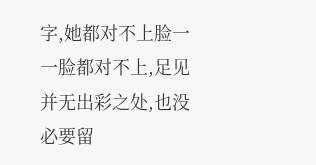字,她都对不上脸一一脸都对不上,足见并无出彩之处,也没必要留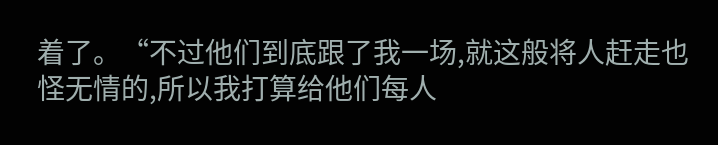着了。“不过他们到底跟了我一场,就这般将人赶走也怪无情的,所以我打算给他们每人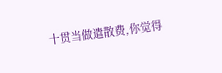十贯当做遣散费,你觉得